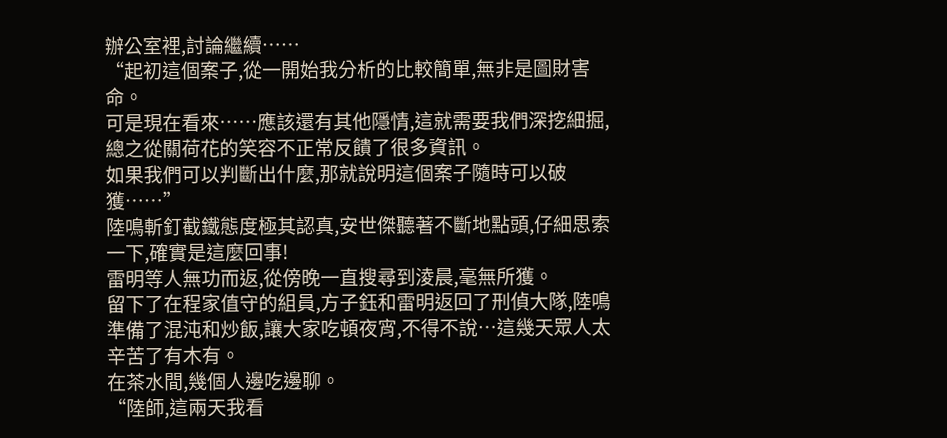辦公室裡,討論繼續……
“起初這個案子,從一開始我分析的比較簡單,無非是圖財害命。
可是現在看來……應該還有其他隱情,這就需要我們深挖細掘,總之從關荷花的笑容不正常反饋了很多資訊。
如果我們可以判斷出什麼,那就說明這個案子隨時可以破獲……”
陸鳴斬釘截鐵態度極其認真,安世傑聽著不斷地點頭,仔細思索一下,確實是這麼回事!
雷明等人無功而返,從傍晚一直搜尋到淩晨,毫無所獲。
留下了在程家值守的組員,方子鈺和雷明返回了刑偵大隊,陸鳴準備了混沌和炒飯,讓大家吃頓夜宵,不得不說…這幾天眾人太辛苦了有木有。
在茶水間,幾個人邊吃邊聊。
“陸師,這兩天我看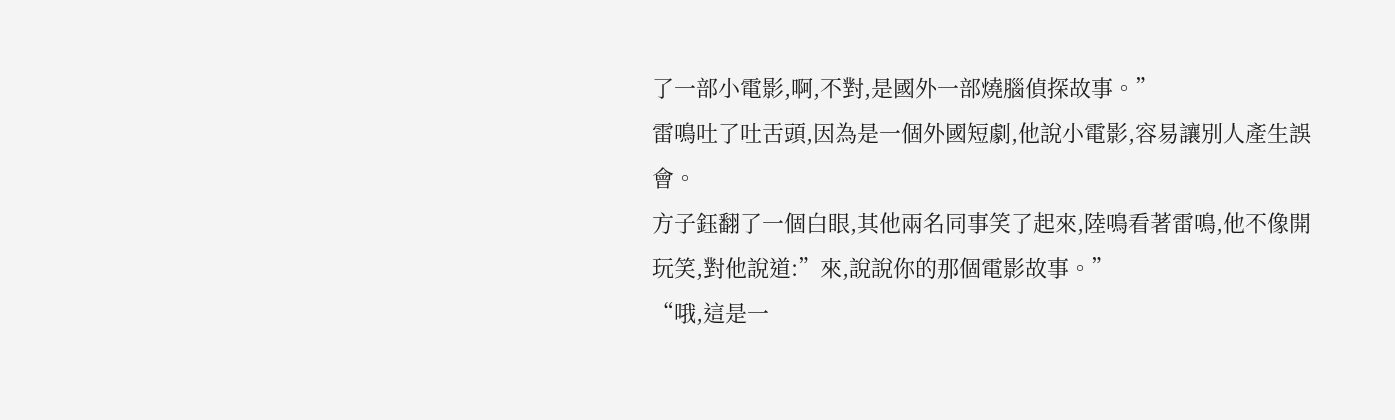了一部小電影,啊,不對,是國外一部燒腦偵探故事。”
雷鳴吐了吐舌頭,因為是一個外國短劇,他說小電影,容易讓別人產生誤會。
方子鈺翻了一個白眼,其他兩名同事笑了起來,陸鳴看著雷鳴,他不像開玩笑,對他說道:”來,說說你的那個電影故事。”
“哦,這是一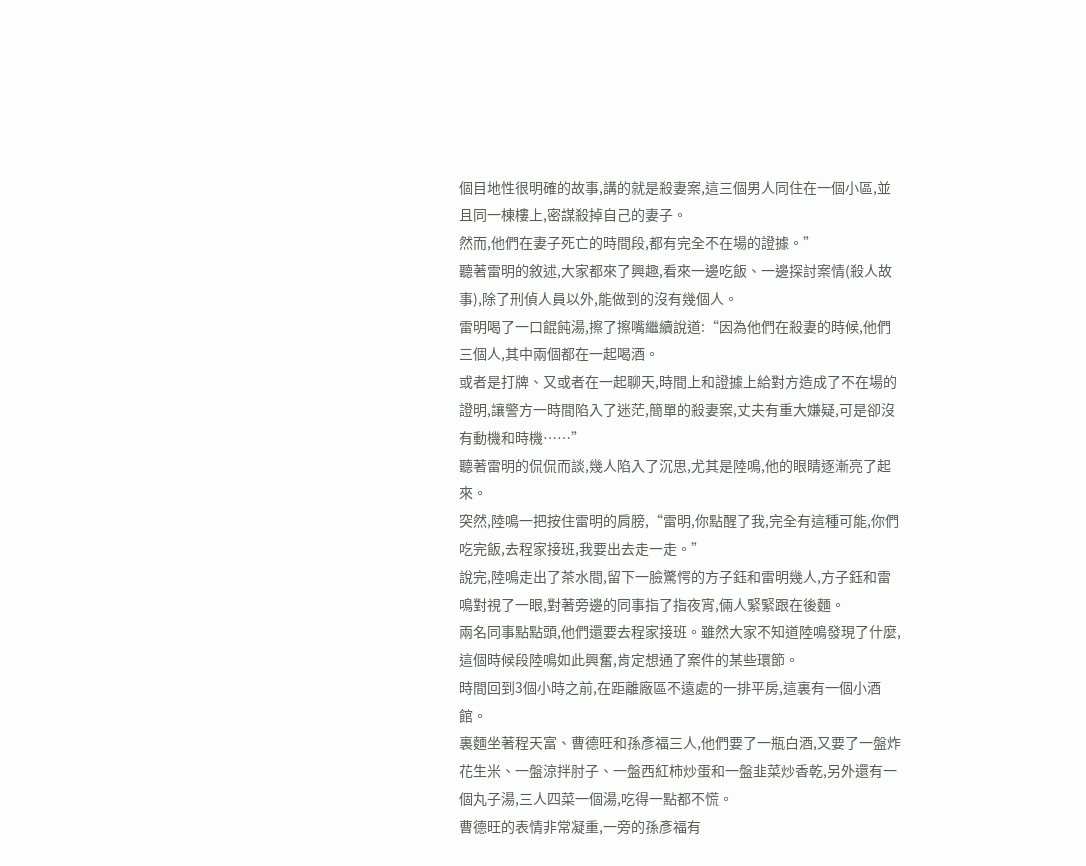個目地性很明確的故事,講的就是殺妻案,這三個男人同住在一個小區,並且同一棟樓上,密謀殺掉自己的妻子。
然而,他們在妻子死亡的時間段,都有完全不在場的證據。”
聽著雷明的敘述,大家都來了興趣,看來一邊吃飯、一邊探討案情(殺人故事),除了刑偵人員以外,能做到的沒有幾個人。
雷明喝了一口餛飩湯,擦了擦嘴繼續說道:“因為他們在殺妻的時候,他們三個人,其中兩個都在一起喝酒。
或者是打牌、又或者在一起聊天,時間上和證據上給對方造成了不在場的證明,讓警方一時間陷入了迷茫,簡單的殺妻案,丈夫有重大嫌疑,可是卻沒有動機和時機……”
聽著雷明的侃侃而談,幾人陷入了沉思,尤其是陸鳴,他的眼睛逐漸亮了起來。
突然,陸鳴一把按住雷明的肩膀,“雷明,你點醒了我,完全有這種可能,你們吃完飯,去程家接班,我要出去走一走。”
說完,陸鳴走出了茶水間,留下一臉驚愕的方子鈺和雷明幾人,方子鈺和雷鳴對視了一眼,對著旁邊的同事指了指夜宵,倆人緊緊跟在後麵。
兩名同事點點頭,他們還要去程家接班。雖然大家不知道陸鳴發現了什麼,這個時候段陸鳴如此興奮,肯定想通了案件的某些環節。
時間回到3個小時之前,在距離廠區不遠處的一排平房,這裏有一個小酒館。
裏麵坐著程天富、曹德旺和孫彥福三人,他們要了一瓶白酒,又要了一盤炸花生米、一盤涼拌肘子、一盤西紅柿炒蛋和一盤韭菜炒香乾,另外還有一個丸子湯,三人四菜一個湯,吃得一點都不慌。
曹德旺的表情非常凝重,一旁的孫彥福有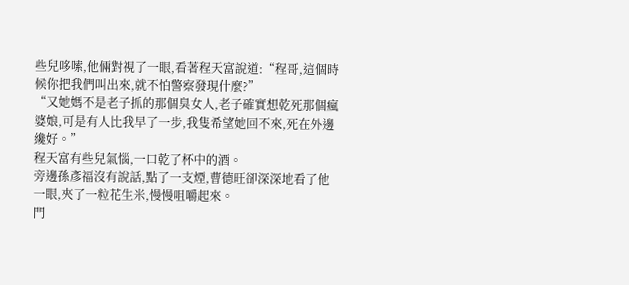些兒哆嗦,他倆對視了一眼,看著程天富說道:“程哥,這個時候你把我們叫出來,就不怕警察發現什麼?”
“又她媽不是老子抓的那個臭女人,老子確實想乾死那個瘋婆娘,可是有人比我早了一步,我隻希望她回不來,死在外邊纔好。”
程天富有些兒氣惱,一口乾了杯中的酒。
旁邊孫彥福沒有說話,點了一支煙,曹德旺卻深深地看了他一眼,夾了一粒花生米,慢慢咀嚼起來。
門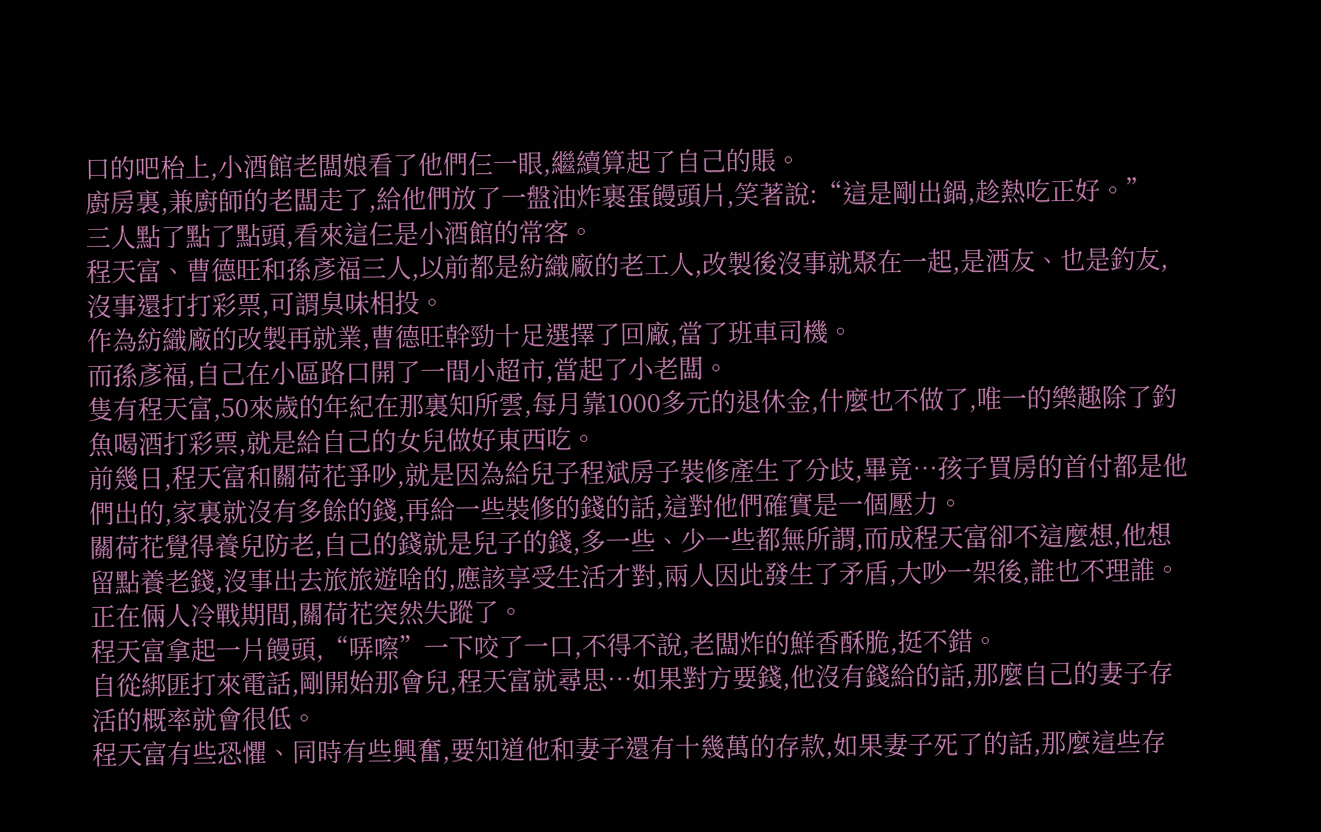口的吧枱上,小酒館老闆娘看了他們仨一眼,繼續算起了自己的賬。
廚房裏,兼廚師的老闆走了,給他們放了一盤油炸裹蛋饅頭片,笑著說:“這是剛出鍋,趁熱吃正好。”
三人點了點了點頭,看來這仨是小酒館的常客。
程天富、曹德旺和孫彥福三人,以前都是紡織廠的老工人,改製後沒事就聚在一起,是酒友、也是釣友,沒事還打打彩票,可謂臭味相投。
作為紡織廠的改製再就業,曹德旺幹勁十足選擇了回廠,當了班車司機。
而孫彥福,自己在小區路口開了一間小超市,當起了小老闆。
隻有程天富,50來歲的年紀在那裏知所雲,每月靠1000多元的退休金,什麼也不做了,唯一的樂趣除了釣魚喝酒打彩票,就是給自己的女兒做好東西吃。
前幾日,程天富和關荷花爭吵,就是因為給兒子程斌房子裝修產生了分歧,畢竟…孩子買房的首付都是他們出的,家裏就沒有多餘的錢,再給一些裝修的錢的話,這對他們確實是一個壓力。
關荷花覺得養兒防老,自己的錢就是兒子的錢,多一些、少一些都無所謂,而成程天富卻不這麼想,他想留點養老錢,沒事出去旅旅遊啥的,應該享受生活才對,兩人因此發生了矛盾,大吵一架後,誰也不理誰。
正在倆人冷戰期間,關荷花突然失蹤了。
程天富拿起一片饅頭,“哢嚓”一下咬了一口,不得不說,老闆炸的鮮香酥脆,挺不錯。
自從綁匪打來電話,剛開始那會兒,程天富就尋思…如果對方要錢,他沒有錢給的話,那麼自己的妻子存活的概率就會很低。
程天富有些恐懼、同時有些興奮,要知道他和妻子還有十幾萬的存款,如果妻子死了的話,那麼這些存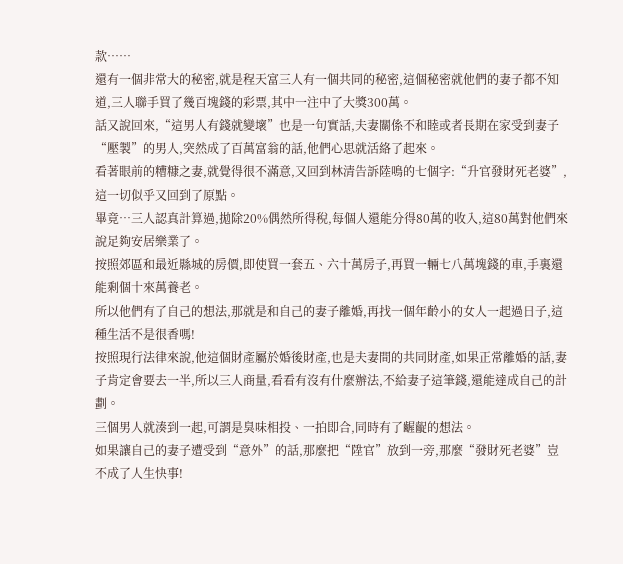款……
還有一個非常大的秘密,就是程天富三人有一個共同的秘密,這個秘密就他們的妻子都不知道,三人聯手買了幾百塊錢的彩票,其中一注中了大獎300萬。
話又說回來,“這男人有錢就變壞”也是一句實話,夫妻關係不和睦或者長期在家受到妻子“壓製”的男人,突然成了百萬富翁的話,他們心思就活絡了起來。
看著眼前的糟糠之妻,就覺得很不滿意,又回到林清告訴陸鳴的七個字:“升官發財死老婆”,這一切似乎又回到了原點。
畢竟…三人認真計算過,拋除20%偶然所得稅,每個人還能分得80萬的收入,這80萬對他們來說足夠安居樂業了。
按照郊區和最近縣城的房價,即使買一套五、六十萬房子,再買一輛七八萬塊錢的車,手裏還能剩個十來萬養老。
所以他們有了自己的想法,那就是和自己的妻子離婚,再找一個年齡小的女人一起過日子,這種生活不是很香嗎!
按照現行法律來說,他這個財產屬於婚後財產,也是夫妻間的共同財產,如果正常離婚的話,妻子肯定會要去一半,所以三人商量,看看有沒有什麼辦法,不給妻子這筆錢,還能達成自己的計劃。
三個男人就湊到一起,可謂是臭味相投、一拍即合,同時有了齷齪的想法。
如果讓自己的妻子遭受到“意外”的話,那麼把“陞官”放到一旁,那麼“發財死老婆”豈不成了人生快事!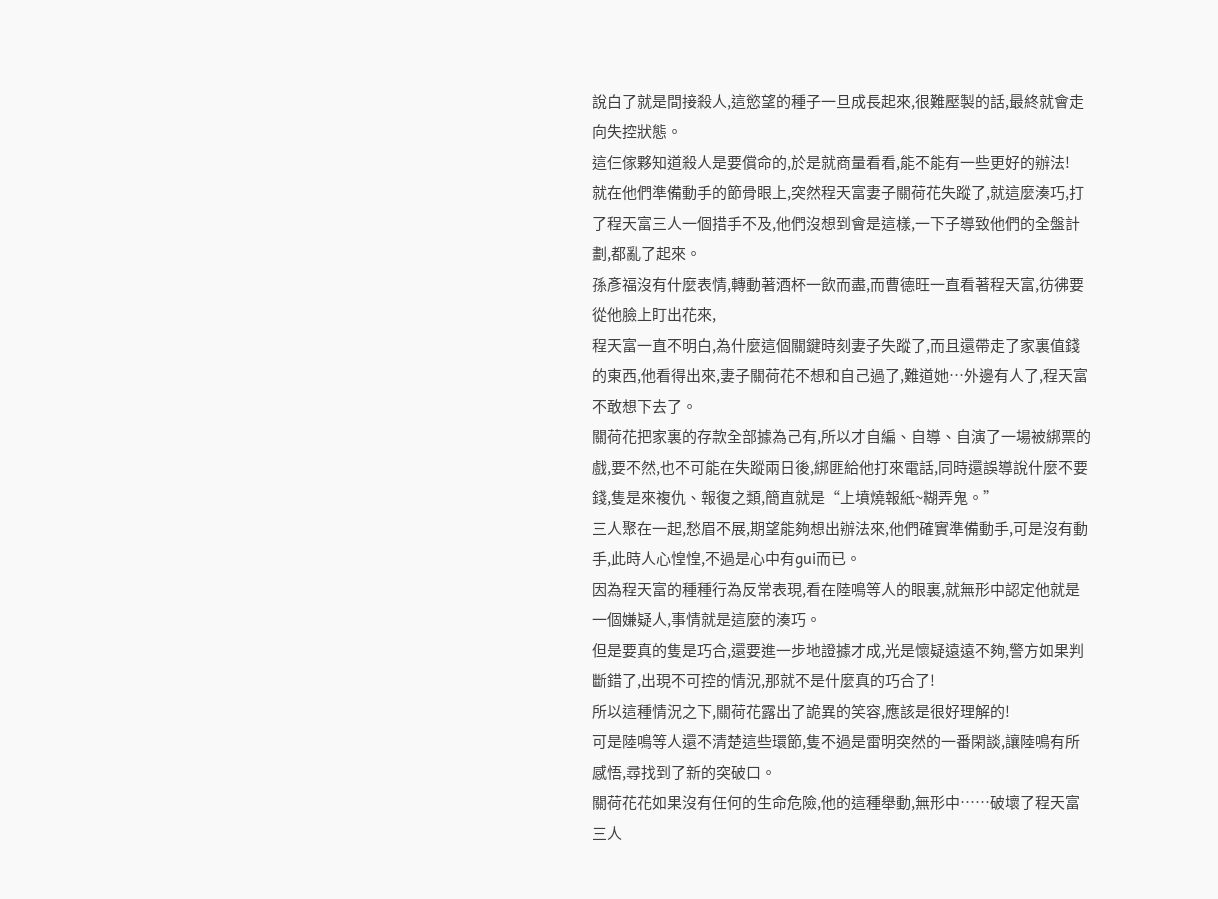說白了就是間接殺人,這慾望的種子一旦成長起來,很難壓製的話,最終就會走向失控狀態。
這仨傢夥知道殺人是要償命的,於是就商量看看,能不能有一些更好的辦法!
就在他們準備動手的節骨眼上,突然程天富妻子關荷花失蹤了,就這麼湊巧,打了程天富三人一個措手不及,他們沒想到會是這樣,一下子導致他們的全盤計劃,都亂了起來。
孫彥福沒有什麼表情,轉動著酒杯一飲而盡,而曹德旺一直看著程天富,彷彿要從他臉上盯出花來,
程天富一直不明白,為什麼這個關鍵時刻妻子失蹤了,而且還帶走了家裏值錢的東西,他看得出來,妻子關荷花不想和自己過了,難道她…外邊有人了,程天富不敢想下去了。
關荷花把家裏的存款全部據為己有,所以才自編、自導、自演了一場被綁票的戲,要不然,也不可能在失蹤兩日後,綁匪給他打來電話,同時還誤導說什麼不要錢,隻是來複仇、報復之類,簡直就是“上墳燒報紙~糊弄鬼。”
三人聚在一起,愁眉不展,期望能夠想出辦法來,他們確實準備動手,可是沒有動手,此時人心惶惶,不過是心中有gui而已。
因為程天富的種種行為反常表現,看在陸鳴等人的眼裏,就無形中認定他就是一個嫌疑人,事情就是這麼的湊巧。
但是要真的隻是巧合,還要進一步地證據才成,光是懷疑遠遠不夠,警方如果判斷錯了,出現不可控的情況,那就不是什麼真的巧合了!
所以這種情況之下,關荷花露出了詭異的笑容,應該是很好理解的!
可是陸鳴等人還不清楚這些環節,隻不過是雷明突然的一番閑談,讓陸鳴有所感悟,尋找到了新的突破口。
關荷花花如果沒有任何的生命危險,他的這種舉動,無形中……破壞了程天富三人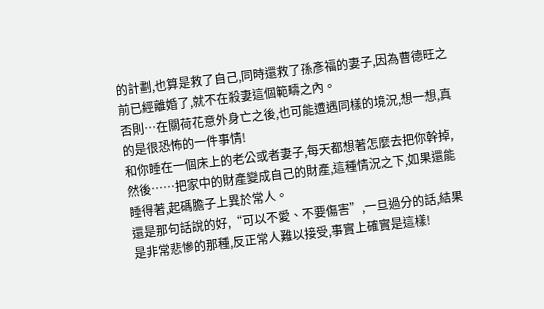的計劃,也算是救了自己,同時還救了孫彥福的妻子,因為曹德旺之前已經離婚了,就不在殺妻這個範疇之內。
否則…在關荷花意外身亡之後,也可能遭遇同樣的境況,想一想,真的是很恐怖的一件事情!
和你睡在一個床上的老公或者妻子,每天都想著怎麼去把你幹掉,然後……把家中的財產變成自己的財產,這種情況之下,如果還能睡得著,起碼膽子上異於常人。
還是那句話說的好,“可以不愛、不要傷害”,一旦過分的話,結果是非常悲慘的那種,反正常人難以接受,事實上確實是這樣!